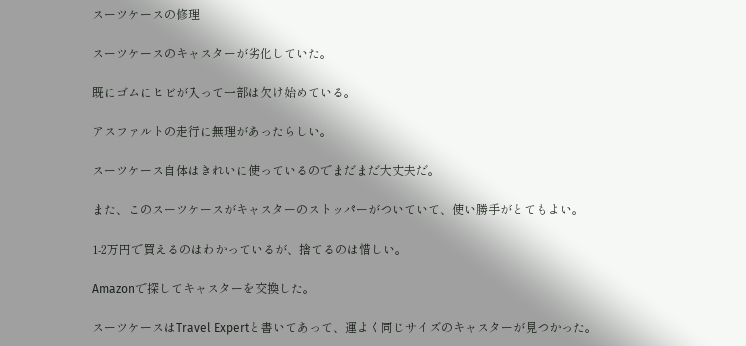スーツケースの修理

スーツケースのキャスターが劣化していた。

既にゴムにヒビが入って一部は欠け始めている。

アスファルトの走行に無理があったらしい。

スーツケース自体はきれいに使っているのでまだまだ大丈夫だ。

また、このスーツケースがキャスターのストッパーがついていて、使い勝手がとてもよい。

1-2万円で買えるのはわかっているが、捨てるのは惜しい。

Amazonで探してキャスターを交換した。

スーツケースはTravel Expertと書いてあって、運よく同じサイズのキャスターが見つかった。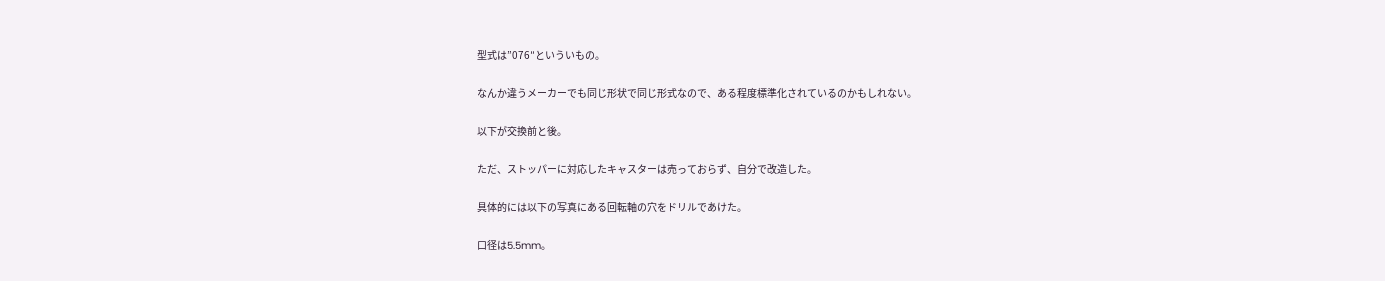型式は”076″といういもの。

なんか違うメーカーでも同じ形状で同じ形式なので、ある程度標準化されているのかもしれない。

以下が交換前と後。

ただ、ストッパーに対応したキャスターは売っておらず、自分で改造した。

具体的には以下の写真にある回転軸の穴をドリルであけた。

口径は5.5mm。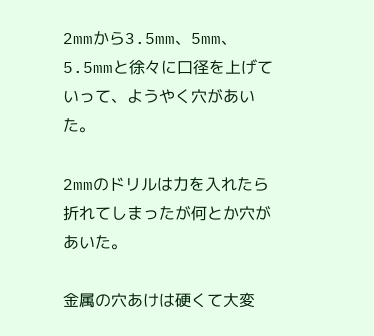2mmから3.5mm、5mm、5.5mmと徐々に口径を上げていって、ようやく穴があいた。

2mmのドリルは力を入れたら折れてしまったが何とか穴があいた。

金属の穴あけは硬くて大変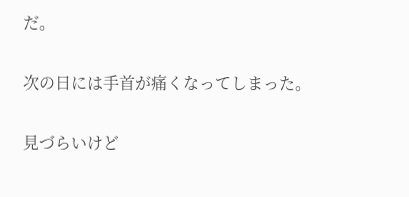だ。

次の日には手首が痛くなってしまった。

見づらいけど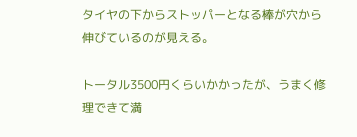タイヤの下からストッパーとなる棒が穴から伸びているのが見える。

トータル3500円くらいかかったが、うまく修理できて満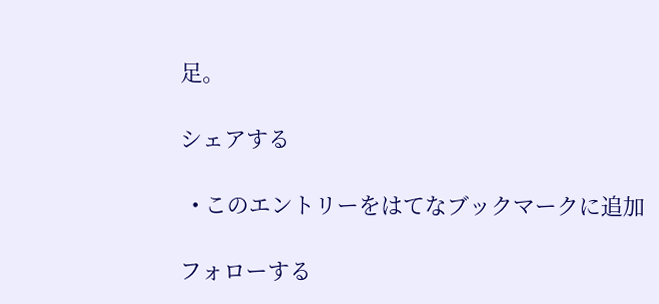足。

シェアする

  • このエントリーをはてなブックマークに追加

フォローする